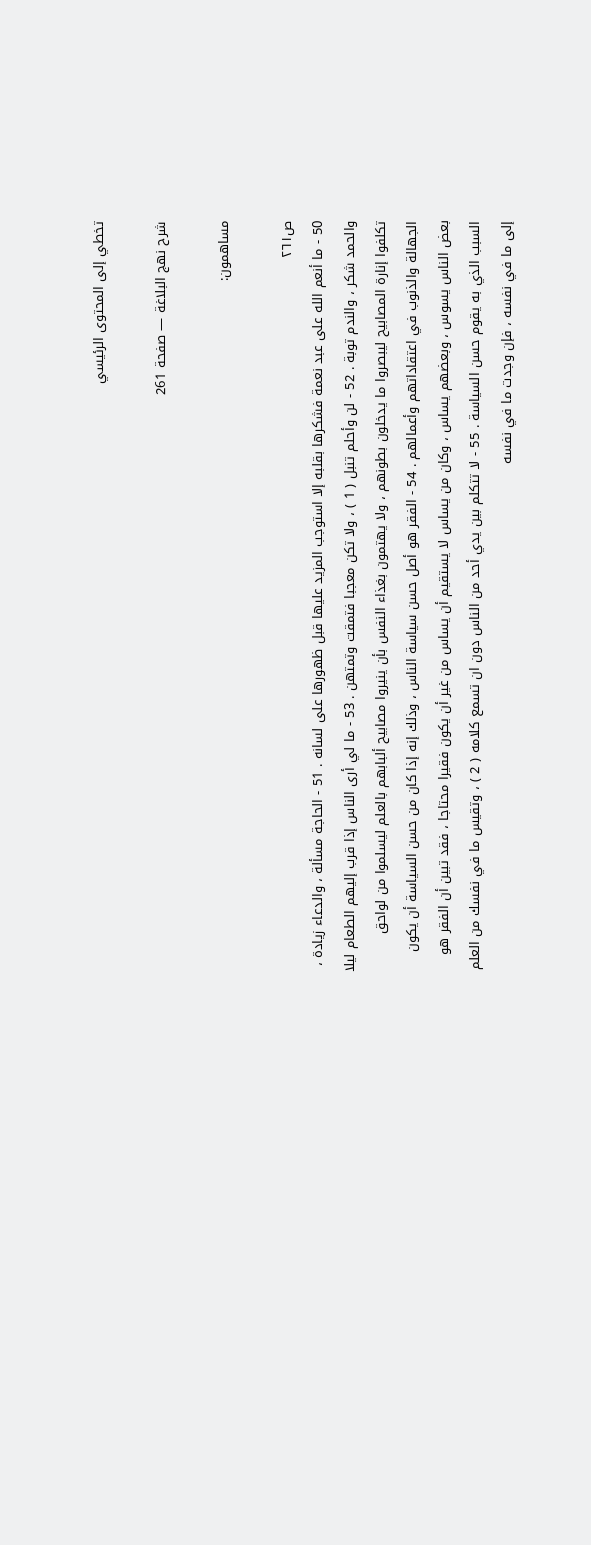تخطي إلى المحتوى الرئيسي

شرح نهج البلاغة — صفحة 261

مساهمون:

ص٢٦١
50 - ما أنعم الله على عبد نعمة فشكرها بقلبه إلا استوجب المزيد عليها قبل ظهورها على لسانه . 51 - الحاجة مسألة ، والدعاء زيادة ، والحمد شكر ، والندم توبة . 52 - لن وأحلم تنبل ( 1 ) ، ولا تكن معجبا فتمقت وتمتهن . 53 - ما لي أرى الناس إذا قرب إليهم الطعام ليلا تكلفوا إنارة المصابيح ليبصروا ما يدخلون بطونهم ، ولا يهتمون بغذاء النفس بأن ينيروا مصابيح ألبابهم بالعلم ليسلموا من لواحق الجهالة والذنوب في اعتقاداتهم وأعمالهم . 54 - الفقر هو أصل حسن سياسة الناس ، وذلك إنه إذا كان من حسن السياسة أن يكون بعض الناس يسوس ، وبعضهم يساس ، وكان من يساس لا يستقيم أن يساس من غير أن يكون فقيرا محتاجا ، فقد تبين أن الفقر هو السبب الذي به يقوم حسن السياسة . 55 - لا تتكلم بين يدي أحد من الناس دون ان تسمع كلامه ( 2 ) ، وتقيس ما في نفسك من العلم إلى ما في نفسه ، فإن وجدت ما في نفسه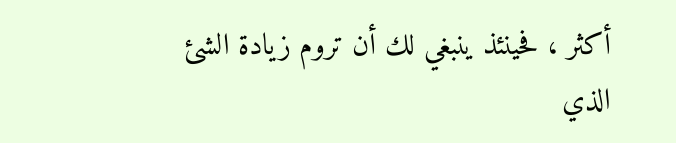أكثر ، فحينئذ ينبغي لك أن تروم زيادة الشئ الذي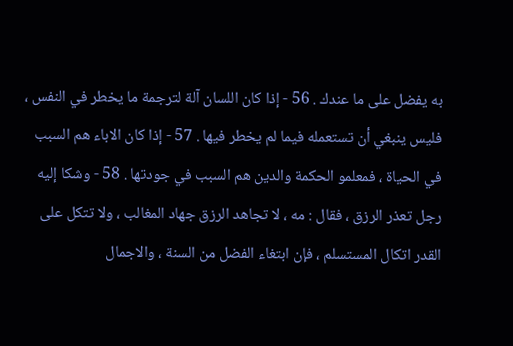به يفضل على ما عندك . 56 - إذا كان اللسان آلة لترجمة ما يخطر في النفس ، فليس ينبغي أن تستعمله فيما لم يخطر فيها . 57 - إذا كان الاباء هم السبب في الحياة ، فمعلمو الحكمة والدين هم السبب في جودتها . 58 - وشكا إليه رجل تعذر الرزق ، فقال : مه ، لا تجاهد الرزق جهاد المغالب ، ولا تتكل على القدر اتكال المستسلم ، فإن ابتغاء الفضل من السنة ، والاجمال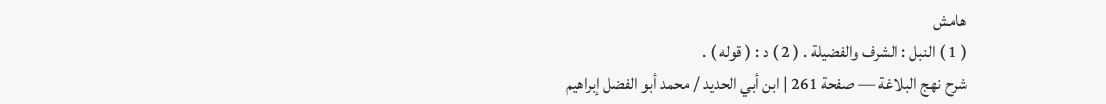هامش
( 1 ) النبل : الشرف والفضيلة . ( 2 ) د : ( قوله ) .
شرح نهج البلاغة — صفحة 261 | ابن أبي الحديد / محمد أبو الفضل إبراهيم